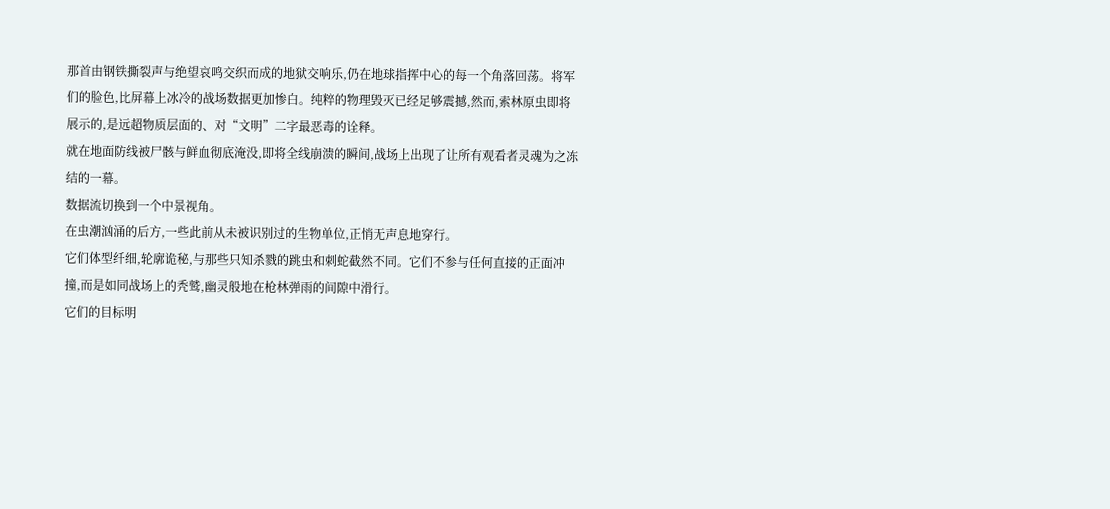那首由钢铁撕裂声与绝望哀鸣交织而成的地狱交响乐,仍在地球指挥中心的每一个角落回荡。将军们的脸色,比屏幕上冰冷的战场数据更加惨白。纯粹的物理毁灭已经足够震撼,然而,索林原虫即将展示的,是远超物质层面的、对“文明”二字最恶毒的诠释。
就在地面防线被尸骸与鲜血彻底淹没,即将全线崩溃的瞬间,战场上出现了让所有观看者灵魂为之冻结的一幕。
数据流切换到一个中景视角。
在虫潮汹涌的后方,一些此前从未被识别过的生物单位,正悄无声息地穿行。
它们体型纤细,轮廓诡秘,与那些只知杀戮的跳虫和刺蛇截然不同。它们不参与任何直接的正面冲撞,而是如同战场上的秃鹫,幽灵般地在枪林弹雨的间隙中滑行。
它们的目标明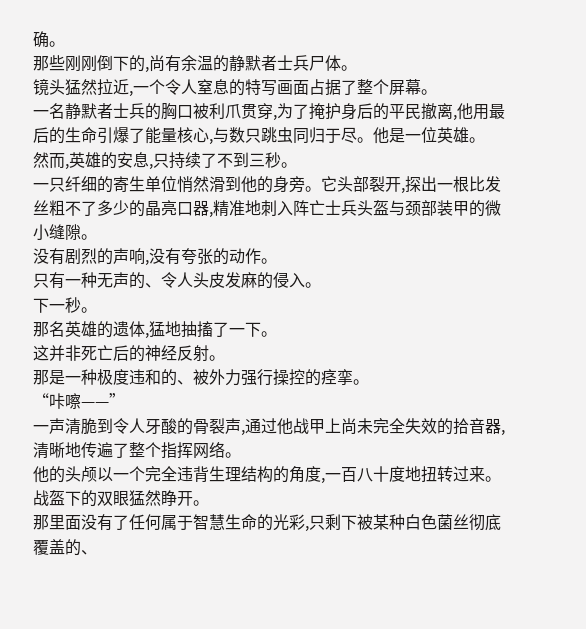确。
那些刚刚倒下的,尚有余温的静默者士兵尸体。
镜头猛然拉近,一个令人窒息的特写画面占据了整个屏幕。
一名静默者士兵的胸口被利爪贯穿,为了掩护身后的平民撤离,他用最后的生命引爆了能量核心,与数只跳虫同归于尽。他是一位英雄。
然而,英雄的安息,只持续了不到三秒。
一只纤细的寄生单位悄然滑到他的身旁。它头部裂开,探出一根比发丝粗不了多少的晶亮口器,精准地刺入阵亡士兵头盔与颈部装甲的微小缝隙。
没有剧烈的声响,没有夸张的动作。
只有一种无声的、令人头皮发麻的侵入。
下一秒。
那名英雄的遗体,猛地抽搐了一下。
这并非死亡后的神经反射。
那是一种极度违和的、被外力强行操控的痉挛。
“咔嚓——”
一声清脆到令人牙酸的骨裂声,通过他战甲上尚未完全失效的拾音器,清晰地传遍了整个指挥网络。
他的头颅以一个完全违背生理结构的角度,一百八十度地扭转过来。
战盔下的双眼猛然睁开。
那里面没有了任何属于智慧生命的光彩,只剩下被某种白色菌丝彻底覆盖的、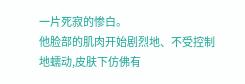一片死寂的惨白。
他脸部的肌肉开始剧烈地、不受控制地蠕动,皮肤下仿佛有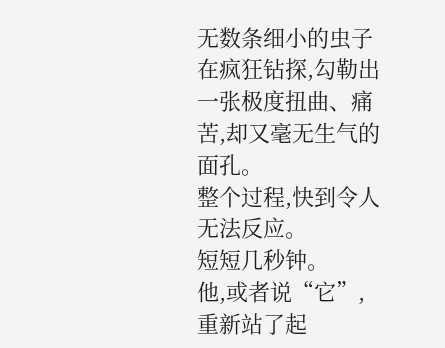无数条细小的虫子在疯狂钻探,勾勒出一张极度扭曲、痛苦,却又毫无生气的面孔。
整个过程,快到令人无法反应。
短短几秒钟。
他,或者说“它”,重新站了起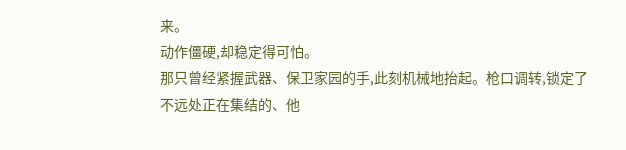来。
动作僵硬,却稳定得可怕。
那只曾经紧握武器、保卫家园的手,此刻机械地抬起。枪口调转,锁定了不远处正在集结的、他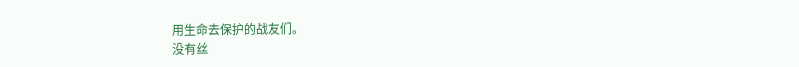用生命去保护的战友们。
没有丝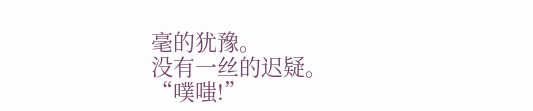毫的犹豫。
没有一丝的迟疑。
“噗嗤!”